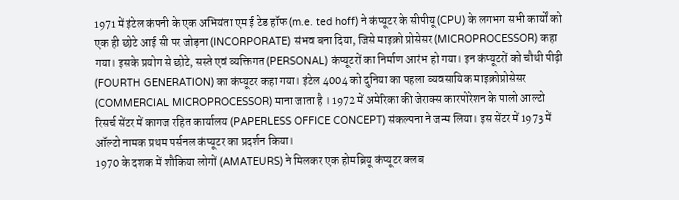1971 में इंटेल कंपनी के एक अभियंता एम ई टेड हॉफ (m.e. ted hoff) ने कंप्यूटर के सीपीयू (CPU) के लगभग सभी कार्यों को एक ही छोटे आई सी पर जोड़ना (INCORPORATE) संभव बना दिया, जिसे माइक्रो प्रोसेसर (MICROPROCESSOR) कहा गया। इसके प्रयोग से छोटे, सस्ते एवं व्यक्तिगत (PERSONAL) कंप्यूटरों का निर्माण आरंभ हो गया। इन कंप्यूटरों को चौथी पीढ़ी (FOURTH GENERATION) का कंप्यूटर कहा गया। इंटेल 4004 को दुनिया का पहला व्यवसायिक माइक्रोप्रोसेसर (COMMERCIAL MICROPROCESSOR) माना जाता है । 1972 में अमेरिका की जेराक्स कारपोरेशन के पालो आल्टो रिसर्च सेंटर में कागज रहित कार्यालय (PAPERLESS OFFICE CONCEPT) संकल्पना ने जन्म लिया। इस सेंटर में 1973 में ऑल्टो नामक प्रथम पर्सनल कंप्यूटर का प्रदर्शन किया।
1970 के दशक में शौकिया लोगों (AMATEURS) ने मिलकर एक होमब्रियू कंप्यूटर क्लब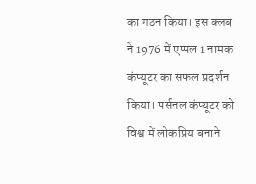का गठन किया। इस क्लब ने 1976 में एप्पल 1 नामक कंप्यूटर का सफल प्रदर्शन किया। पर्सनल कंप्यूटर को विश्व में लोकप्रिय बनाने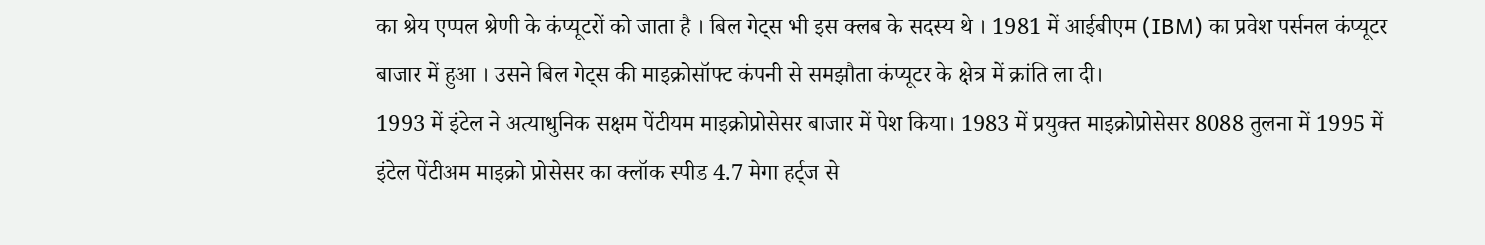का श्रेय एप्पल श्रेणी के कंप्यूटरों को जाता है । बिल गेट्स भी इस क्लब के सदस्य थे । 1981 में आईबीएम (IBM) का प्रवेश पर्सनल कंप्यूटर बाजार में हुआ । उसने बिल गेट्स की माइक्रोसॉफ्ट कंपनी से समझौता कंप्यूटर के क्षेत्र में क्रांति ला दी।
1993 में इंटेल ने अत्याधुनिक सक्षम पेंटीयम माइक्रोप्रोसेसर बाजार में पेश किया। 1983 में प्रयुक्त माइक्रोप्रोसेसर 8088 तुलना में 1995 में इंटेल पेंटीअम माइक्रो प्रोसेसर का क्लॉक स्पीड 4.7 मेगा हर्ट्ज से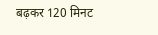बढ़कर 120 मिनट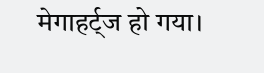मेगाहर्ट्ज हो गया।